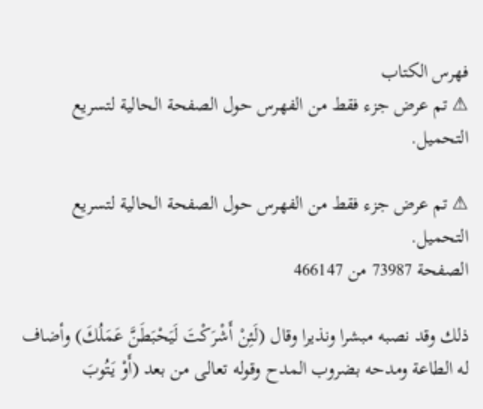فهرس الكتاب
⚠ تم عرض جزء فقط من الفهرس حول الصفحة الحالية لتسريع التحميل.

⚠ تم عرض جزء فقط من الفهرس حول الصفحة الحالية لتسريع التحميل.
الصفحة 73987 من 466147

ذلك وقد نصبه مبشرا ونذيرا وقال (لَئِنْ أَشْرَكْتَ لَيَحْبَطَنَّ عَمَلُكَ) وأضاف له الطاعة ومدحه بضروب المدح وقوله تعالى من بعد (أَوْ يَتُوبَ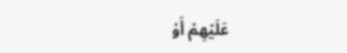عَلَيْهِمْ أَوْ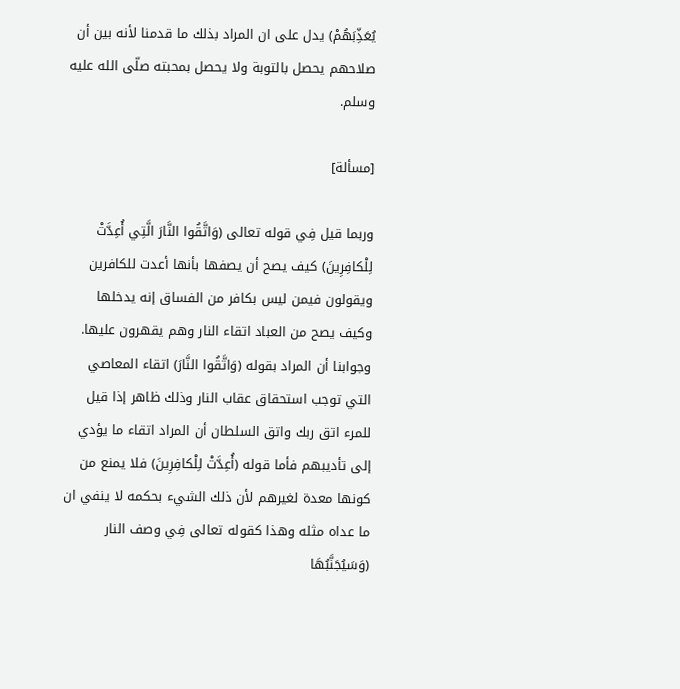يُعَذِّبَهُمْ) يدل على ان المراد بذلك ما قدمنا لأنه بين أن صلاحهم يحصل بالتوبة ولا يحصل بمحبته صلّى الله عليه وسلم.

[مسألة]

وربما قيل فِي قوله تعالى (وَاتَّقُوا النَّارَ الَّتِي أُعِدَّتْ لِلْكافِرِينَ) كيف يصح أن يصفها بأنها أعدت للكافرين ويقولون فيمن ليس بكافر من الفساق إنه يدخلها وكيف يصح من العباد اتقاء النار وهم يقهرون عليها. وجوابنا أن المراد بقوله (وَاتَّقُوا النَّارَ) اتقاء المعاصي التي توجب استحقاق عقاب النار وذلك ظاهر إذا قيل للمرء اتق ربك واتق السلطان أن المراد اتقاء ما يؤدي إلى تأديبهم فأما قوله (أُعِدَّتْ لِلْكافِرِينَ) فلا يمنع من كونها معدة لغيرهم لأن ذلك الشيء بحكمه لا ينفي ان ما عداه مثله وهذا كقوله تعالى فِي وصف النار (وَسَيُجَنَّبُهَا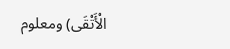الْأَتْقَى) ومعلوم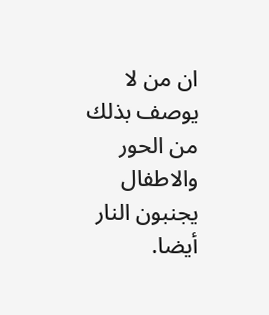ان من لا يوصف بذلك من الحور والاطفال يجنبون النار أيضا.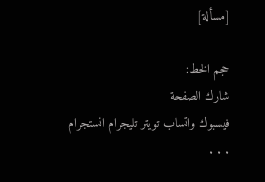[مسألة]

حجم الخط:
شارك الصفحة
فيسبوك واتساب تويتر تليجرام انستجرام
. . .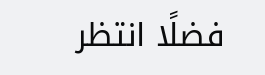فضلًا انتظر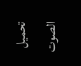تحميل الصوت